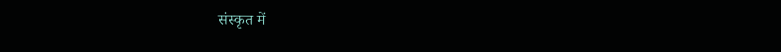संस्कृत में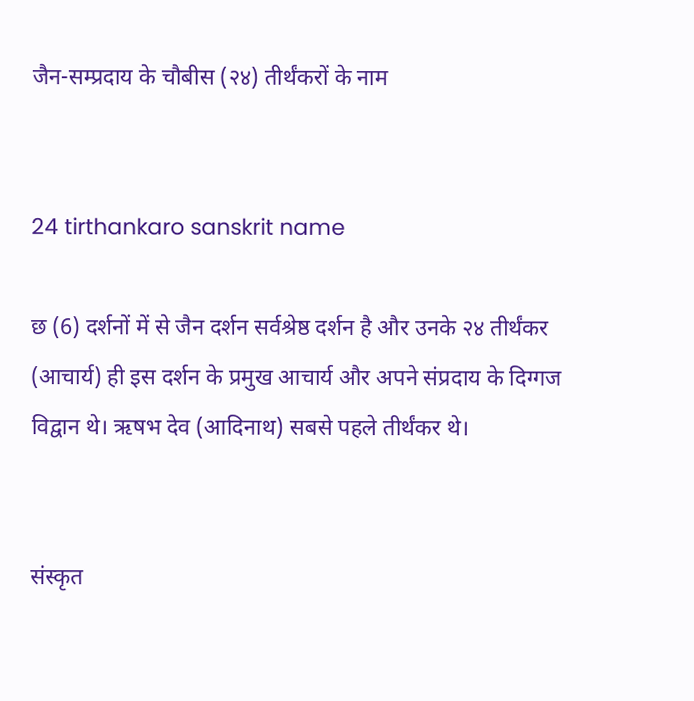जैन-सम्प्रदाय के चौबीस (२४) तीर्थंकरों के नाम


24 tirthankaro sanskrit name

छ (6) दर्शनों में से जैन दर्शन सर्वश्रेष्ठ दर्शन है और उनके २४ तीर्थंकर (आचार्य) ही इस दर्शन के प्रमुख आचार्य और अपने संप्रदाय के दिग्गज विद्वान थे। ऋषभ देव (आदिनाथ) सबसे पहले तीर्थंकर थे।


संस्कृत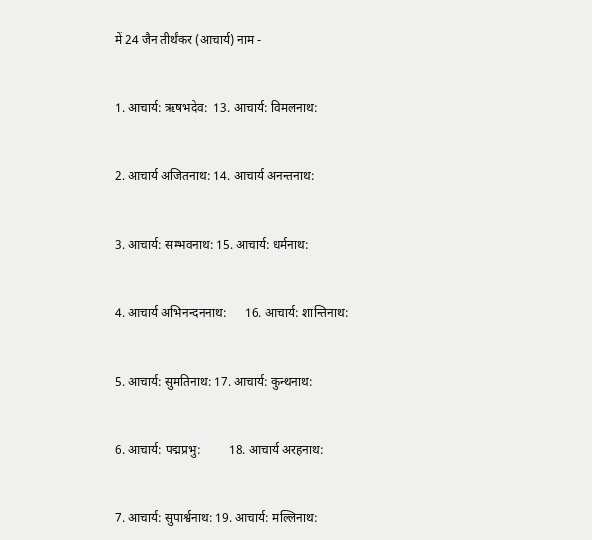में 24 जैन तीर्थंकर (आचार्य) नाम -


1. आचार्य: ऋषभदेव:  13. आचार्य: विमलनाथ:


2. आचार्य अजितनाथ: 14. आचार्य अनन्तनाथ:


3. आचार्य: सम्भवनाथ: 15. आचार्य: धर्मनाथ:


4. आचार्य अभिनन्दननाथ:      16. आचार्य: शान्तिनाथ:


5. आचार्य: सुमतिनाथ: 17. आचार्य: कुन्थनाथ:


6. आचार्य: पद्मप्रभु:         18. आचार्य अरहनाथ:


7. आचार्य: सुपार्श्वनाथ: 19. आचार्य: मल्लिनाथ: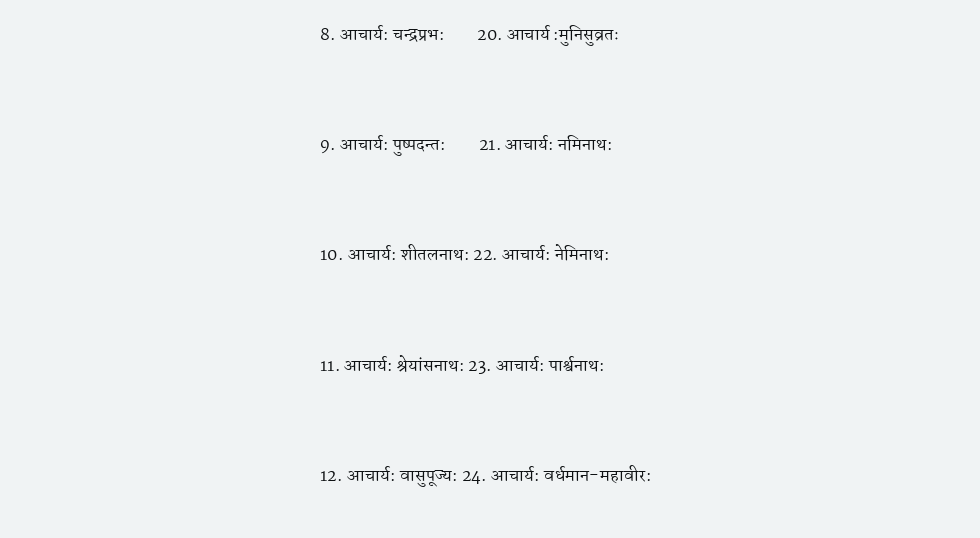8. आचार्य: चन्द्रप्रभ:         20. आचार्य :मुनिसुव्रतः


9. आचार्य: पुष्पदन्त:         21. आचार्य: नमिनाथ:


10. आचार्य: शीतलनाथ: 22. आचार्य: नेमिनाथ:


11. आचार्य: श्रेयांसनाथ: 23. आचार्य: पार्श्वनाथ:


12. आचार्य: वासुपूज्य: 24. आचार्य: वर्धमान-महावीर: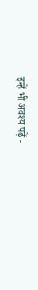इन्हें भी अवश्य पढ़ें -